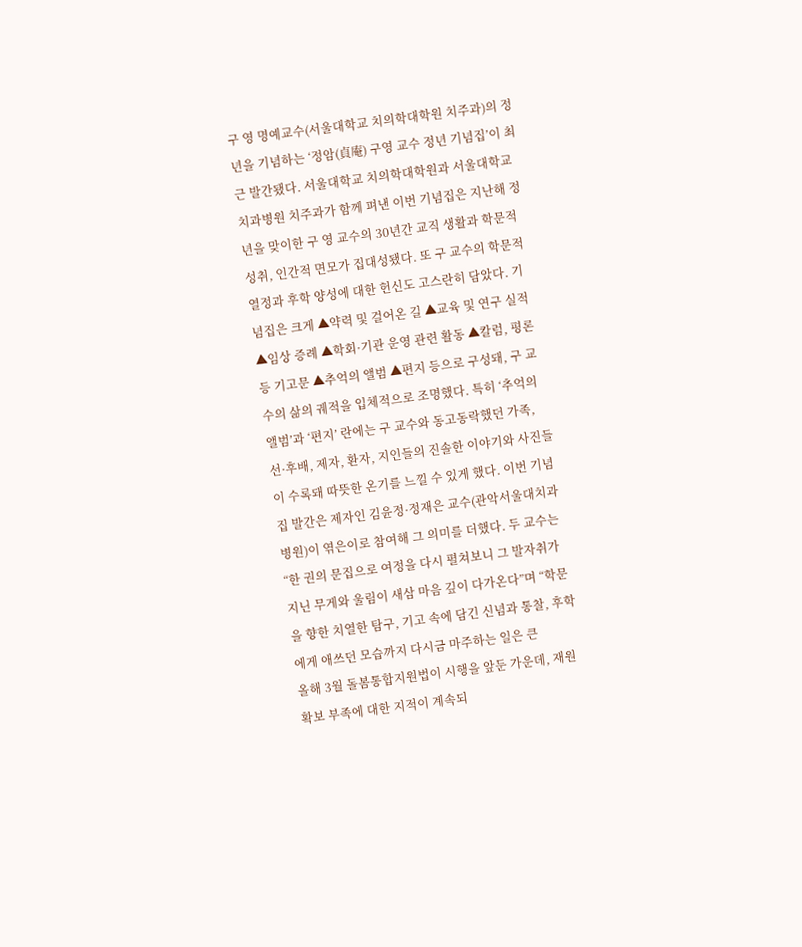구 영 명예교수(서울대학교 치의학대학원 치주과)의 정년을 기념하는 ‘정암(貞庵) 구영 교수 정년 기념집’이 최근 발간됐다. 서울대학교 치의학대학원과 서울대학교치과병원 치주과가 함께 펴낸 이번 기념집은 지난해 정년을 맞이한 구 영 교수의 30년간 교직 생활과 학문적 성취, 인간적 면모가 집대성됐다. 또 구 교수의 학문적 열정과 후학 양성에 대한 헌신도 고스란히 담았다. 기념집은 크게 ▲약력 및 걸어온 길 ▲교육 및 연구 실적 ▲임상 증례 ▲학회·기관 운영 관련 활동 ▲칼럼, 평론 등 기고문 ▲추억의 앨범 ▲편지 등으로 구성돼, 구 교수의 삶의 궤적을 입체적으로 조명했다. 특히 ‘추억의 앨범’과 ‘편지’ 란에는 구 교수와 동고동락했던 가족, 선·후배, 제자, 환자, 지인들의 진솔한 이야기와 사진들이 수록돼 따뜻한 온기를 느낄 수 있게 했다. 이번 기념집 발간은 제자인 김윤정·정재은 교수(관악서울대치과병원)이 엮은이로 참여해 그 의미를 더했다. 두 교수는 “한 권의 문집으로 여정을 다시 펼쳐보니 그 발자취가 지닌 무게와 울림이 새삼 마음 깊이 다가온다”며 “학문을 향한 치열한 탐구, 기고 속에 담긴 신념과 통찰, 후학에게 애쓰던 모습까지 다시금 마주하는 일은 큰
올해 3월 돌봄통합지원법이 시행을 앞둔 가운데, 재원 확보 부족에 대한 지적이 계속되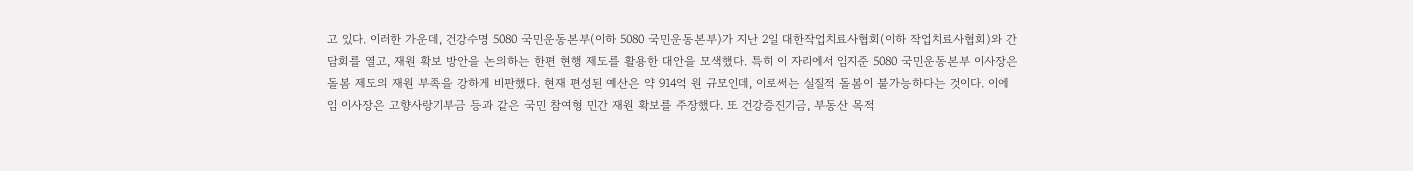고 있다. 이러한 가운데, 건강수명 5080 국민운동본부(이하 5080 국민운동본부)가 지난 2일 대한작업치료사협회(이하 작업치료사협회)와 간담회를 열고, 재원 확보 방안을 논의하는 한편 현행 제도를 활용한 대안을 모색했다. 특히 이 자리에서 임지준 5080 국민운동본부 이사장은 돌봄 제도의 재원 부족을 강하게 비판했다. 현재 편성된 예산은 약 914억 원 규모인데, 이로써는 실질적 돌봄이 불가능하다는 것이다. 이에 임 이사장은 고향사랑기부금 등과 같은 국민 참여형 민간 재원 확보를 주장했다. 또 건강증진기금, 부동산 목적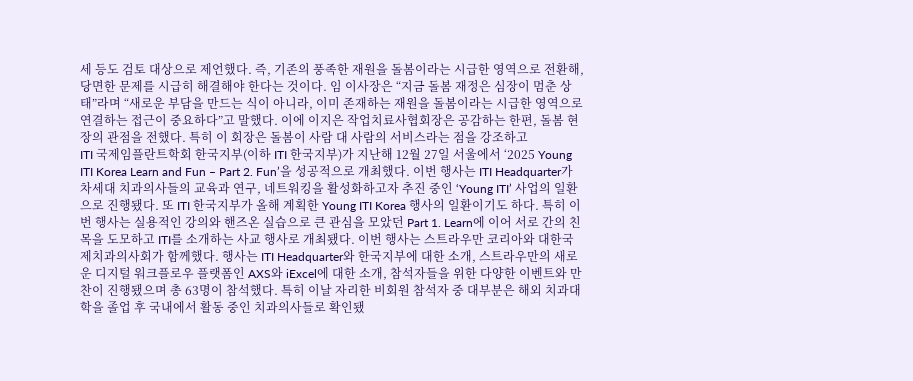세 등도 검토 대상으로 제언했다. 즉, 기존의 풍족한 재원을 돌봄이라는 시급한 영역으로 전환해, 당면한 문제를 시급히 해결해야 한다는 것이다. 임 이사장은 “지금 돌봄 재정은 심장이 멈춘 상태”라며 “새로운 부담을 만드는 식이 아니라, 이미 존재하는 재원을 돌봄이라는 시급한 영역으로 연결하는 접근이 중요하다”고 말했다. 이에 이지은 작업치료사협회장은 공감하는 한편, 돌봄 현장의 관점을 전했다. 특히 이 회장은 돌봄이 사람 대 사람의 서비스라는 점을 강조하고
ITI 국제임플란트학회 한국지부(이하 ITI 한국지부)가 지난해 12월 27일 서울에서 ‘2025 Young ITI Korea Learn and Fun – Part 2. Fun’을 성공적으로 개최했다. 이번 행사는 ITI Headquarter가 차세대 치과의사들의 교육과 연구, 네트워킹을 활성화하고자 추진 중인 ‘Young ITI’ 사업의 일환으로 진행됐다. 또 ITI 한국지부가 올해 계획한 Young ITI Korea 행사의 일환이기도 하다. 특히 이번 행사는 실용적인 강의와 핸즈온 실습으로 큰 관심을 모았던 Part 1. Learn에 이어 서로 간의 친목을 도모하고 ITI를 소개하는 사교 행사로 개최됐다. 이번 행사는 스트라우만 코리아와 대한국제치과의사회가 함께했다. 행사는 ITI Headquarter와 한국지부에 대한 소개, 스트라우만의 새로운 디지털 워크플로우 플랫폼인 AXS와 iExcel에 대한 소개, 참석자들을 위한 다양한 이벤트와 만찬이 진행됐으며 총 63명이 참석했다. 특히 이날 자리한 비회원 참석자 중 대부분은 해외 치과대학을 졸업 후 국내에서 활동 중인 치과의사들로 확인됐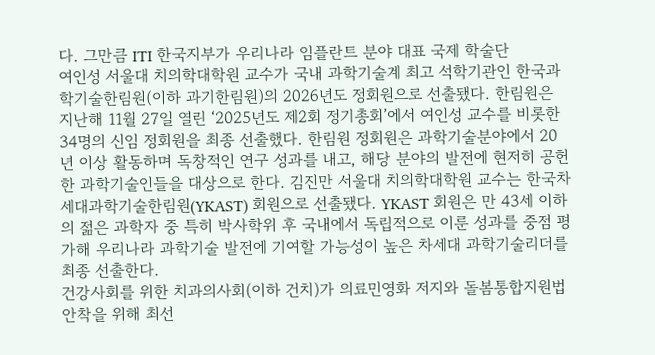다. 그만큼 ITI 한국지부가 우리나라 임플란트 분야 대표 국제 학술단
여인성 서울대 치의학대학원 교수가 국내 과학기술계 최고 석학기관인 한국과학기술한림원(이하 과기한림원)의 2026년도 정회원으로 선출됐다. 한림원은 지난해 11월 27일 열린 ‘2025년도 제2회 정기총회’에서 여인성 교수를 비롯한 34명의 신임 정회원을 최종 선출했다. 한림원 정회원은 과학기술분야에서 20년 이상 활동하며 독창적인 연구 성과를 내고, 해당 분야의 발전에 현저히 공헌한 과학기술인들을 대상으로 한다. 김진만 서울대 치의학대학원 교수는 한국차세대과학기술한림원(YKAST) 회원으로 선출됐다. YKAST 회원은 만 43세 이하의 젊은 과학자 중 특히 박사학위 후 국내에서 독립적으로 이룬 성과를 중점 평가해 우리나라 과학기술 발전에 기여할 가능성이 높은 차세대 과학기술리더를 최종 선출한다.
건강사회를 위한 치과의사회(이하 건치)가 의료민영화 저지와 돌봄통합지원법 안착을 위해 최선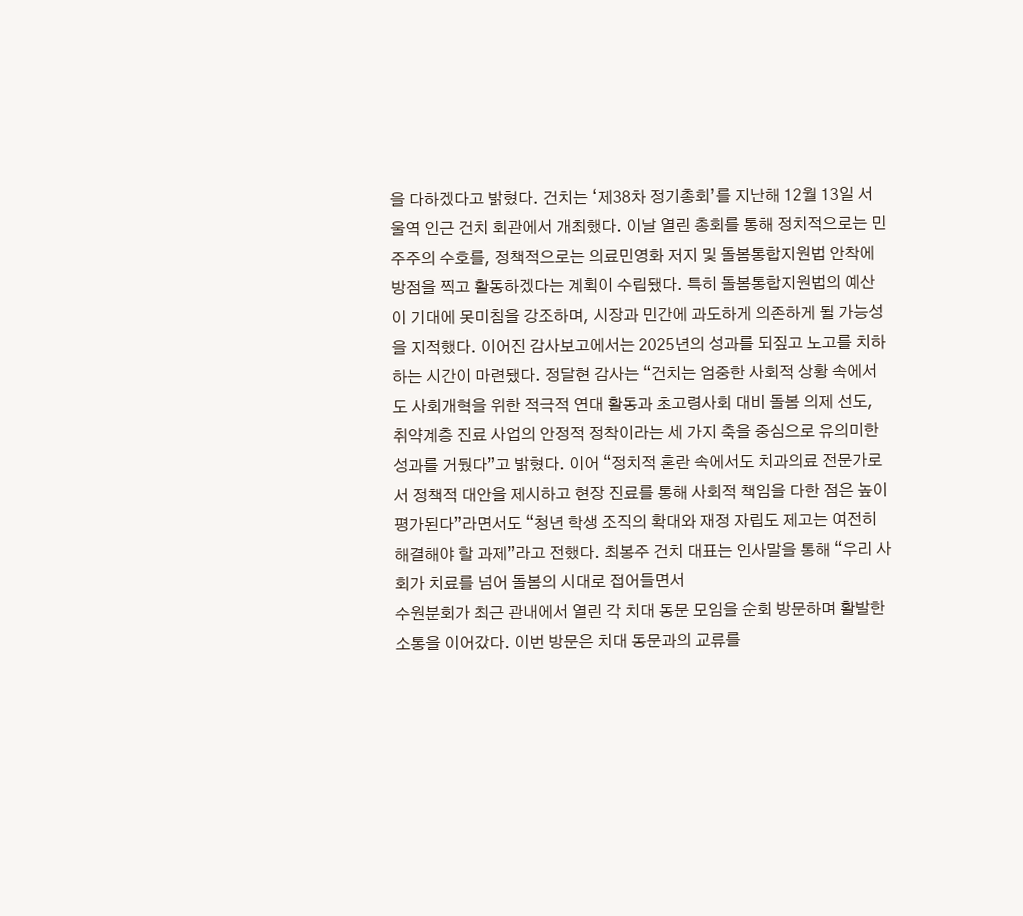을 다하겠다고 밝혔다. 건치는 ‘제38차 정기총회’를 지난해 12월 13일 서울역 인근 건치 회관에서 개최했다. 이날 열린 총회를 통해 정치적으로는 민주주의 수호를, 정책적으로는 의료민영화 저지 및 돌봄통합지원법 안착에 방점을 찍고 활동하겠다는 계획이 수립됐다. 특히 돌봄통합지원법의 예산이 기대에 못미침을 강조하며, 시장과 민간에 과도하게 의존하게 될 가능성을 지적했다. 이어진 감사보고에서는 2025년의 성과를 되짚고 노고를 치하하는 시간이 마련됐다. 정달현 감사는 “건치는 엄중한 사회적 상황 속에서도 사회개혁을 위한 적극적 연대 활동과 초고령사회 대비 돌봄 의제 선도, 취약계층 진료 사업의 안정적 정착이라는 세 가지 축을 중심으로 유의미한 성과를 거뒀다”고 밝혔다. 이어 “정치적 혼란 속에서도 치과의료 전문가로서 정책적 대안을 제시하고 현장 진료를 통해 사회적 책임을 다한 점은 높이 평가된다”라면서도 “청년 학생 조직의 확대와 재정 자립도 제고는 여전히 해결해야 할 과제”라고 전했다. 최봉주 건치 대표는 인사말을 통해 “우리 사회가 치료를 넘어 돌봄의 시대로 접어들면서
수원분회가 최근 관내에서 열린 각 치대 동문 모임을 순회 방문하며 활발한 소통을 이어갔다. 이번 방문은 치대 동문과의 교류를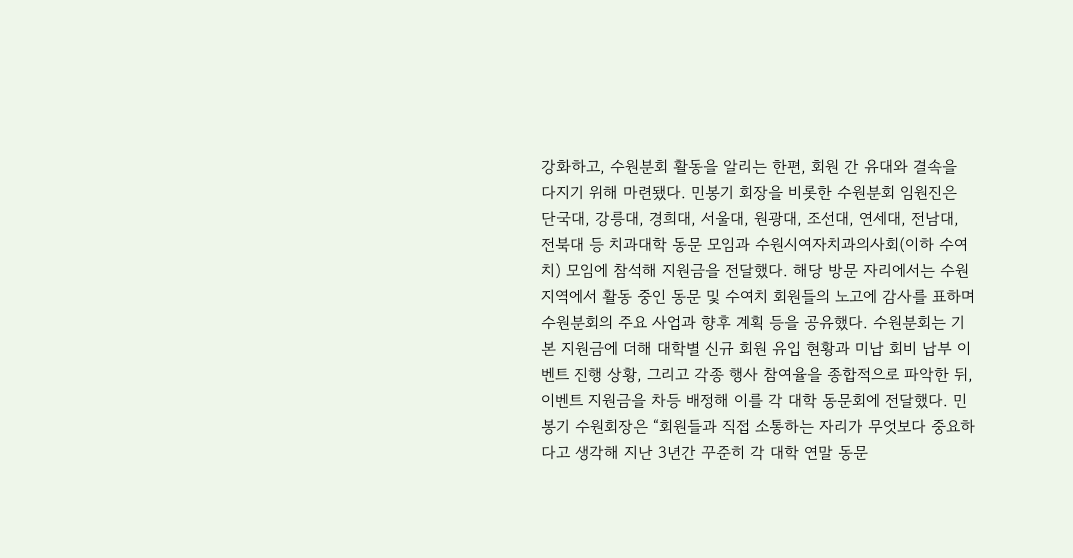강화하고, 수원분회 활동을 알리는 한편, 회원 간 유대와 결속을 다지기 위해 마련됐다. 민봉기 회장을 비롯한 수원분회 임원진은 단국대, 강릉대, 경희대, 서울대, 원광대, 조선대, 연세대, 전남대, 전북대 등 치과대학 동문 모임과 수원시여자치과의사회(이하 수여치) 모임에 참석해 지원금을 전달했다. 해당 방문 자리에서는 수원 지역에서 활동 중인 동문 및 수여치 회원들의 노고에 감사를 표하며 수원분회의 주요 사업과 향후 계획 등을 공유했다. 수원분회는 기본 지원금에 더해 대학별 신규 회원 유입 현황과 미납 회비 납부 이벤트 진행 상황, 그리고 각종 행사 참여율을 종합적으로 파악한 뒤, 이벤트 지원금을 차등 배정해 이를 각 대학 동문회에 전달했다. 민봉기 수원회장은 “회원들과 직접 소통하는 자리가 무엇보다 중요하다고 생각해 지난 3년간 꾸준히 각 대학 연말 동문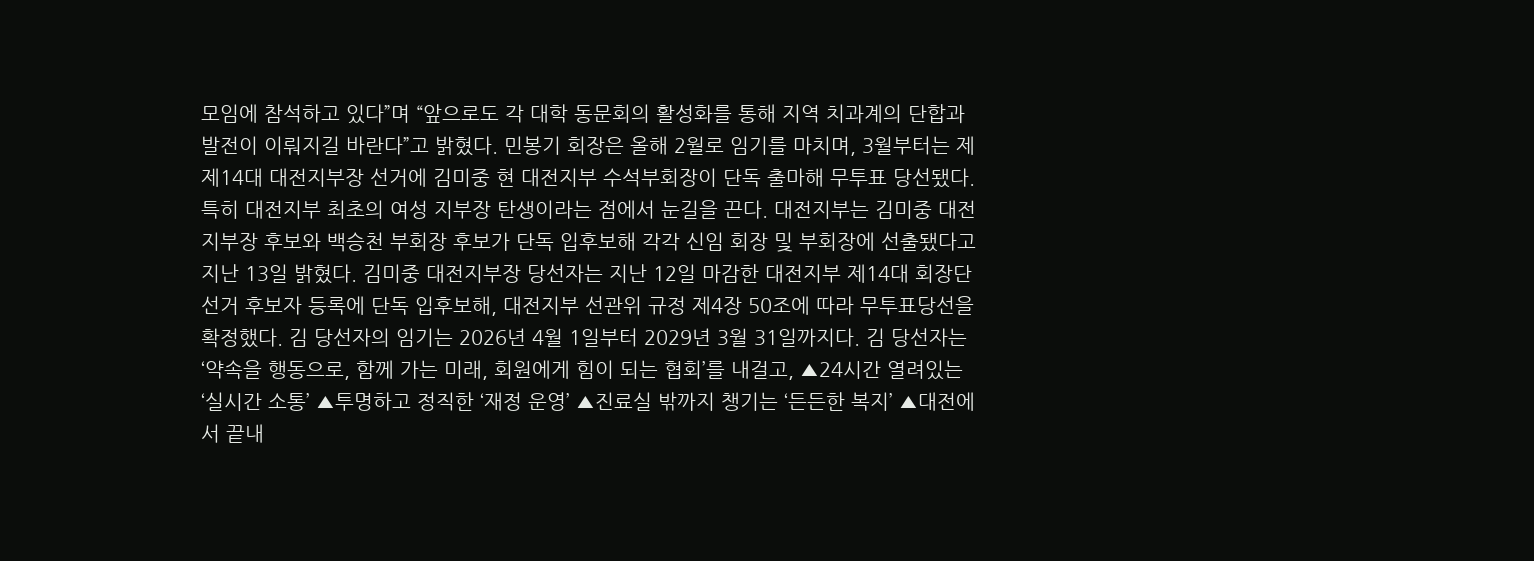모임에 참석하고 있다”며 “앞으로도 각 대학 동문회의 활성화를 통해 지역 치과계의 단합과 발전이 이뤄지길 바란다”고 밝혔다. 민봉기 회장은 올해 2월로 임기를 마치며, 3월부터는 제
제14대 대전지부장 선거에 김미중 현 대전지부 수석부회장이 단독 출마해 무투표 당선됐다. 특히 대전지부 최초의 여성 지부장 탄생이라는 점에서 눈길을 끈다. 대전지부는 김미중 대전지부장 후보와 백승천 부회장 후보가 단독 입후보해 각각 신임 회장 및 부회장에 선출됐다고 지난 13일 밝혔다. 김미중 대전지부장 당선자는 지난 12일 마감한 대전지부 제14대 회장단 선거 후보자 등록에 단독 입후보해, 대전지부 선관위 규정 제4장 50조에 따라 무투표당선을 확정했다. 김 당선자의 임기는 2026년 4월 1일부터 2029년 3월 31일까지다. 김 당선자는 ‘약속을 행동으로, 함께 가는 미래, 회원에게 힘이 되는 협회’를 내걸고, ▲24시간 열려있는 ‘실시간 소통’ ▲투명하고 정직한 ‘재정 운영’ ▲진료실 밖까지 챙기는 ‘든든한 복지’ ▲대전에서 끝내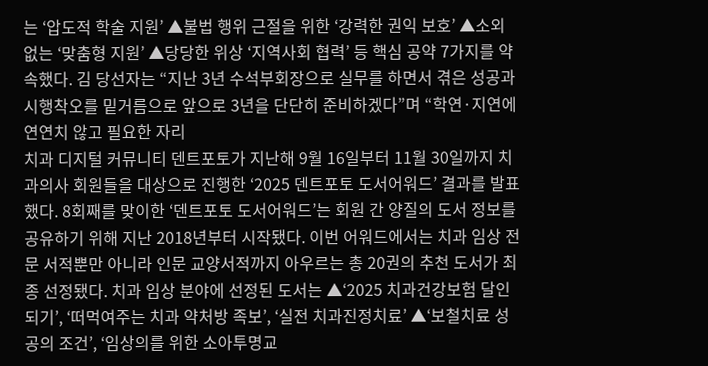는 ‘압도적 학술 지원’ ▲불법 행위 근절을 위한 ‘강력한 권익 보호’ ▲소외 없는 ‘맞춤형 지원’ ▲당당한 위상 ‘지역사회 협력’ 등 핵심 공약 7가지를 약속했다. 김 당선자는 “지난 3년 수석부회장으로 실무를 하면서 겪은 성공과 시행착오를 밑거름으로 앞으로 3년을 단단히 준비하겠다”며 “학연·지연에 연연치 않고 필요한 자리
치과 디지털 커뮤니티 덴트포토가 지난해 9월 16일부터 11월 30일까지 치과의사 회원들을 대상으로 진행한 ‘2025 덴트포토 도서어워드’ 결과를 발표했다. 8회째를 맞이한 ‘덴트포토 도서어워드’는 회원 간 양질의 도서 정보를 공유하기 위해 지난 2018년부터 시작됐다. 이번 어워드에서는 치과 임상 전문 서적뿐만 아니라 인문 교양서적까지 아우르는 총 20권의 추천 도서가 최종 선정됐다. 치과 임상 분야에 선정된 도서는 ▲‘2025 치과건강보험 달인되기’, ‘떠먹여주는 치과 약처방 족보’, ‘실전 치과진정치료’ ▲‘보철치료 성공의 조건’, ‘임상의를 위한 소아투명교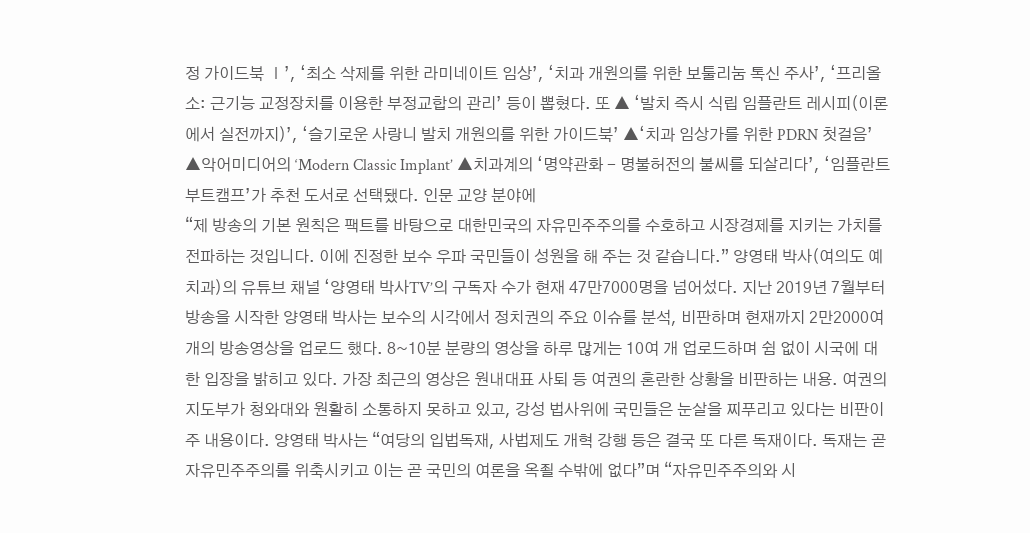정 가이드북 Ⅰ’, ‘최소 삭제를 위한 라미네이트 임상’, ‘치과 개원의를 위한 보툴리눔 톡신 주사’, ‘프리올소: 근기능 교정장치를 이용한 부정교합의 관리’ 등이 뽑혔다. 또 ▲ ‘발치 즉시 식립 임플란트 레시피(이론에서 실전까지)’, ‘슬기로운 사랑니 발치 개원의를 위한 가이드북’ ▲‘치과 임상가를 위한 PDRN 첫걸음’ ▲악어미디어의 ‘Modern Classic Implant’ ▲치과계의 ‘명약관화 - 명불허전의 불씨를 되살리다’, ‘임플란트 부트캠프’가 추천 도서로 선택됐다. 인문 교양 분야에
“제 방송의 기본 원칙은 팩트를 바탕으로 대한민국의 자유민주주의를 수호하고 시장경제를 지키는 가치를 전파하는 것입니다. 이에 진정한 보수 우파 국민들이 성원을 해 주는 것 같습니다.” 양영태 박사(여의도 예치과)의 유튜브 채널 ‘양영태 박사TV’의 구독자 수가 현재 47만7000명을 넘어섰다. 지난 2019년 7월부터 방송을 시작한 양영태 박사는 보수의 시각에서 정치권의 주요 이슈를 분석, 비판하며 현재까지 2만2000여 개의 방송영상을 업로드 했다. 8~10분 분량의 영상을 하루 많게는 10여 개 업로드하며 쉼 없이 시국에 대한 입장을 밝히고 있다. 가장 최근의 영상은 원내대표 사퇴 등 여권의 혼란한 상황을 비판하는 내용. 여권의 지도부가 청와대와 원활히 소통하지 못하고 있고, 강성 법사위에 국민들은 눈살을 찌푸리고 있다는 비판이 주 내용이다. 양영태 박사는 “여당의 입법독재, 사법제도 개혁 강행 등은 결국 또 다른 독재이다. 독재는 곧 자유민주주의를 위축시키고 이는 곧 국민의 여론을 옥죌 수밖에 없다”며 “자유민주주의와 시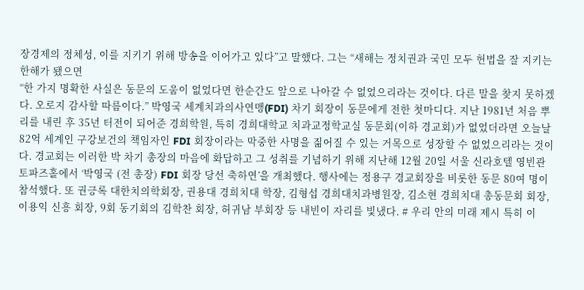장경제의 정체성, 이를 지키기 위해 방송을 이어가고 있다”고 말했다. 그는 “새해는 정치권과 국민 모두 헌법을 잘 지키는 한해가 됐으면
“한 가지 명확한 사실은 동문의 도움이 없었다면 한순간도 앞으로 나아갈 수 없었으리라는 것이다. 다른 말을 찾지 못하겠다. 오로지 감사할 따름이다.” 박영국 세계치과의사연맹(FDI) 차기 회장이 동문에게 전한 첫마디다. 지난 1981년 처음 뿌리를 내린 후 35년 터전이 되어준 경희학원, 특히 경희대학교 치과교정학교실 동문회(이하 경교회)가 없었더라면 오늘날 82억 세계인 구강보건의 책임자인 FDI 회장이라는 막중한 사명을 짊어질 수 있는 거목으로 성장할 수 없었으리라는 것이다. 경교회는 이러한 박 차기 총장의 마음에 화답하고 그 성취를 기념하기 위해 지난해 12월 20일 서울 신라호텔 영빈관 토파즈홀에서 ‘박영국 (전 총장) FDI 회장 당선 축하연’을 개최했다. 행사에는 정용구 경교회장을 비롯한 동문 80여 명이 참석했다. 또 권긍록 대한치의학회장, 권용대 경희치대 학장, 김형섭 경희대치과병원장, 김소현 경희치대 총동문회 회장, 이용익 신흥 회장, 9회 동기회의 김학찬 회장, 허귀남 부회장 등 내빈이 자리를 빛냈다. # 우리 안의 미래 제시 특히 이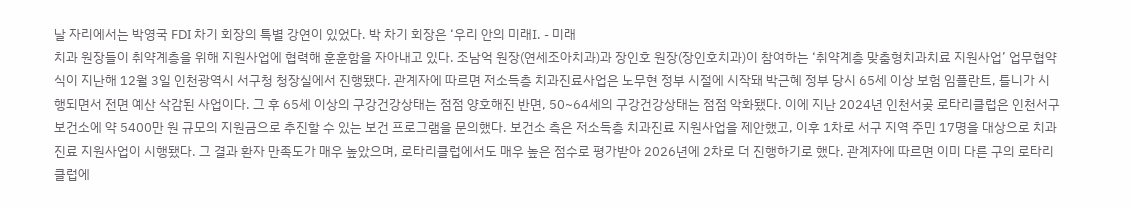날 자리에서는 박영국 FDI 차기 회장의 특별 강연이 있었다. 박 차기 회장은 ‘우리 안의 미래Ⅰ. - 미래
치과 원장들이 취약계층을 위해 지원사업에 협력해 훈훈함을 자아내고 있다. 조남억 원장(연세조아치과)과 장인호 원장(장인호치과)이 참여하는 ‘취약계층 맞춤형치과치료 지원사업’ 업무협약식이 지난해 12월 3일 인천광역시 서구청 청장실에서 진행됐다. 관계자에 따르면 저소득층 치과진료사업은 노무현 정부 시절에 시작돼 박근혜 정부 당시 65세 이상 보험 임플란트, 틀니가 시행되면서 전면 예산 삭감된 사업이다. 그 후 65세 이상의 구강건강상태는 점점 양호해진 반면, 50~64세의 구강건강상태는 점점 악화됐다. 이에 지난 2024년 인천서곶 로타리클럽은 인천서구보건소에 약 5400만 원 규모의 지원금으로 추진할 수 있는 보건 프로그램을 문의했다. 보건소 측은 저소득층 치과진료 지원사업을 제안했고, 이후 1차로 서구 지역 주민 17명을 대상으로 치과진료 지원사업이 시행됐다. 그 결과 환자 만족도가 매우 높았으며, 로타리클럽에서도 매우 높은 점수로 평가받아 2026년에 2차로 더 진행하기로 했다. 관계자에 따르면 이미 다른 구의 로타리클럽에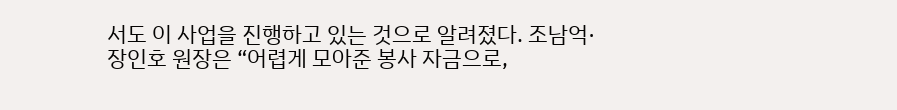서도 이 사업을 진행하고 있는 것으로 알려졌다. 조남억·장인호 원장은 “어렵게 모아준 봉사 자금으로,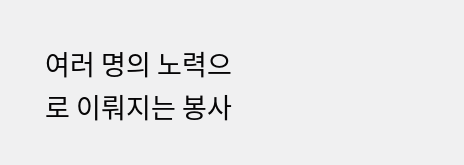여러 명의 노력으로 이뤄지는 봉사